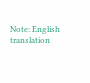Note: English translation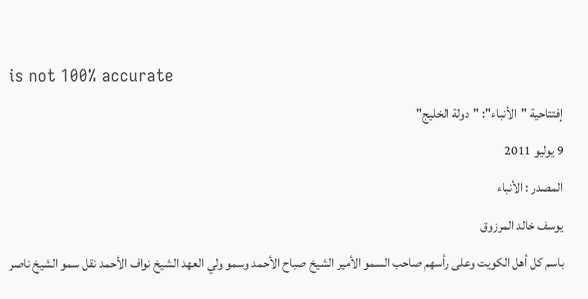is not 100% accurate
إفتتاحية "الأنباء": "دولة الخليج"
9 يوليو 2011
المصدر : الأنباء
يوسف خالد المرزوق
باسم كل أهل الكويت وعلى رأسهم صاحب السمو الأمير الشيخ صباح الأحمد وسمو ولي العهد الشيخ نواف الأحمد نقل سمو الشيخ ناصر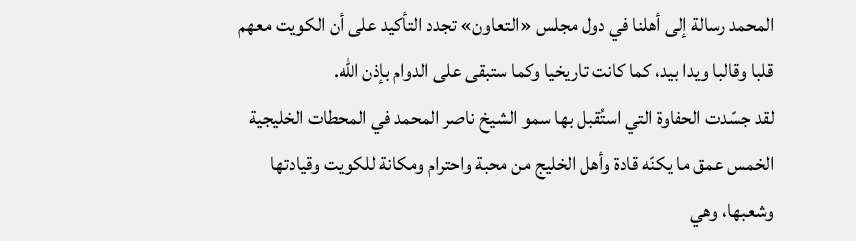المحمد رسالة إلى أهلنا في دول مجلس «التعاون» تجدد التأكيد على أن الكويت معهم قلبا وقالبا ويدا بيد، كما كانت تاريخيا وكما ستبقى على الدوام بإذن الله.
لقد جسّدت الحفاوة التي استُقبل بها سمو الشيخ ناصر المحمد في المحطات الخليجية الخمس عمق ما يكنّه قادة وأهل الخليج من محبة واحترام ومكانة للكويت وقيادتها وشعبها، وهي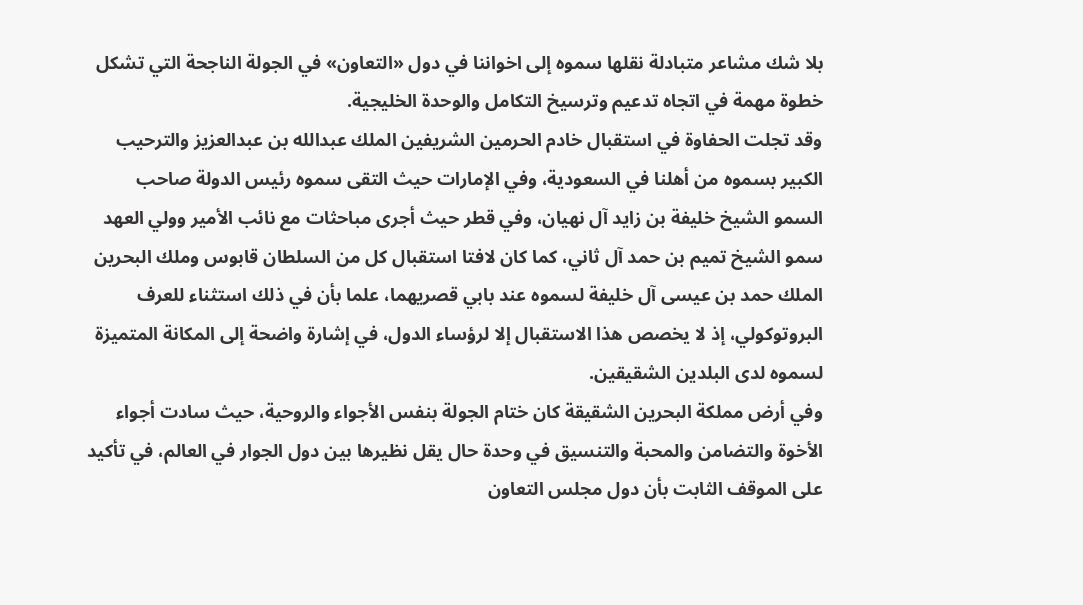بلا شك مشاعر متبادلة نقلها سموه إلى اخواننا في دول «التعاون» في الجولة الناجحة التي تشكل خطوة مهمة في اتجاه تدعيم وترسيخ التكامل والوحدة الخليجية.
وقد تجلت الحفاوة في استقبال خادم الحرمين الشريفين الملك عبدالله بن عبدالعزيز والترحيب الكبير بسموه من أهلنا في السعودية، وفي الإمارات حيث التقى سموه رئيس الدولة صاحب السمو الشيخ خليفة بن زايد آل نهيان، وفي قطر حيث أجرى مباحثات مع نائب الأمير وولي العهد سمو الشيخ تميم بن حمد آل ثاني، كما كان لافتا استقبال كل من السلطان قابوس وملك البحرين الملك حمد بن عيسى آل خليفة لسموه عند بابي قصريهما، علما بأن في ذلك استثناء للعرف البروتوكولي، إذ لا يخصص هذا الاستقبال إلا لرؤساء الدول، في إشارة واضحة إلى المكانة المتميزة لسموه لدى البلدين الشقيقين.
وفي أرض مملكة البحرين الشقيقة كان ختام الجولة بنفس الأجواء والروحية، حيث سادت أجواء الأخوة والتضامن والمحبة والتنسيق في وحدة حال يقل نظيرها بين دول الجوار في العالم، في تأكيد على الموقف الثابت بأن دول مجلس التعاون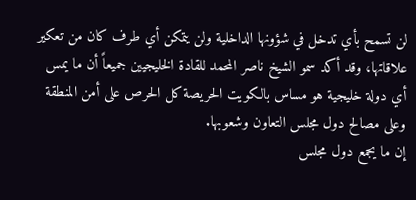لن تسمح بأي تدخل في شؤونها الداخلية ولن يتمكن أي طرف كان من تعكير علاقاتها، وقد أكد سمو الشيخ ناصر المحمد للقادة الخليجيين جميعاً أن ما يمس أي دولة خليجية هو مساس بالكويت الحريصة كل الحرص على أمن المنطقة وعلى مصالح دول مجلس التعاون وشعوبها.
إن ما يجمع دول مجلس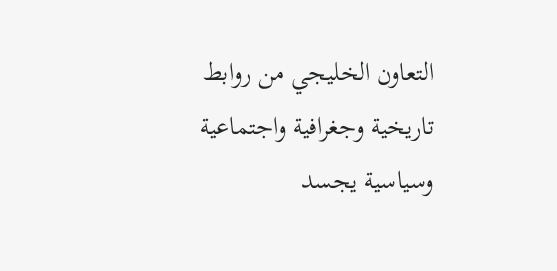التعاون الخليجي من روابط تاريخية وجغرافية واجتماعية وسياسية يجسد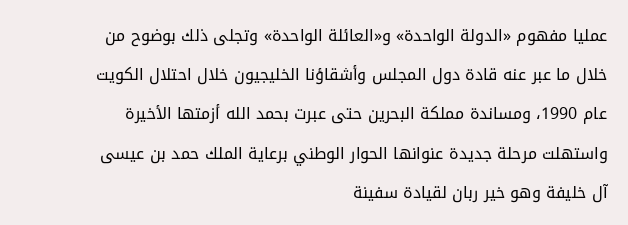عمليا مفهوم «الدولة الواحدة» و«العائلة الواحدة» وتجلى ذلك بوضوح من خلال ما عبر عنه قادة دول المجلس وأشقاؤنا الخليجيون خلال احتلال الكويت عام 1990، ومساندة مملكة البحرين حتى عبرت بحمد الله أزمتها الأخيرة واستهلت مرحلة جديدة عنوانها الحوار الوطني برعاية الملك حمد بن عيسى آل خليفة وهو خير ربان لقيادة سفينة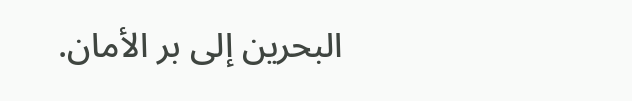البحرين إلى بر الأمان.